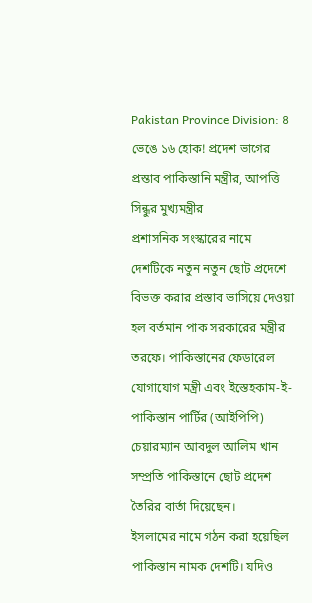Pakistan Province Division: ৪ ভেঙে ১৬ হোক! প্রদেশ ভাগের প্রস্তাব পাকিস্তানি মন্ত্রীর, আপত্তি সিন্ধুর মুখ্যমন্ত্রীর
প্রশাসনিক সংস্কারের নামে দেশটিকে নতুন নতুন ছোট প্রদেশে বিভক্ত করার প্রস্তাব ভাসিয়ে দেওয়া হল বর্তমান পাক সরকারের মন্ত্রীর তরফে। পাকিস্তানের ফেডারেল যোগাযোগ মন্ত্রী এবং ইস্তেহকাম-ই-পাকিস্তান পার্টির (আইপিপি) চেয়ারম্যান আবদুল আলিম খান সম্প্রতি পাকিস্তানে ছোট প্রদেশ তৈরির বার্তা দিয়েছেন।
ইসলামের নামে গঠন করা হয়েছিল পাকিস্তান নামক দেশটি। যদিও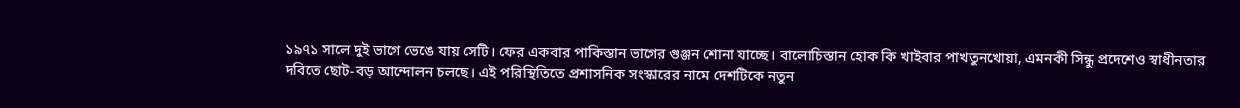১৯৭১ সালে দুই ভাগে ভেঙে যায় সেটি। ফের একবার পাকিস্তান ভাগের গুঞ্জন শোনা যাচ্ছে। বালোচিস্তান হোক কি খাইবার পাখতুনখোয়া, এমনকী সিন্ধু প্রদেশেও স্বাধীনতার দবিতে ছোট-বড় আন্দোলন চলছে। এই পরিস্থিতিতে প্রশাসনিক সংস্কারের নামে দেশটিকে নতুন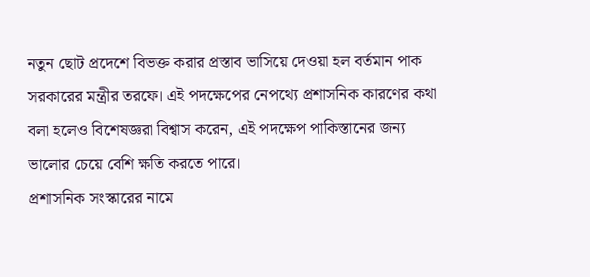নতুন ছোট প্রদেশে বিভক্ত করার প্রস্তাব ভাসিয়ে দেওয়া হল বর্তমান পাক সরকারের মন্ত্রীর তরফে। এই পদক্ষেপের নেপথ্যে প্রশাসনিক কারণের কথা বলা হলেও বিশেষজ্ঞরা বিশ্বাস করেন, এই পদক্ষেপ পাকিস্তানের জন্য ভালোর চেয়ে বেশি ক্ষতি করতে পারে।
প্রশাসনিক সংস্কারের নামে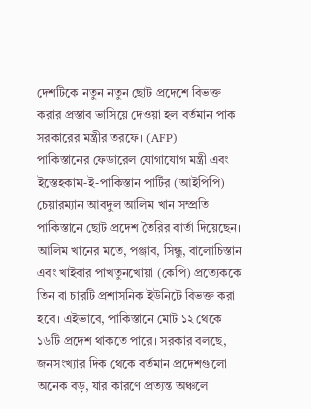দেশটিকে নতুন নতুন ছোট প্রদেশে বিভক্ত করার প্রস্তাব ভাসিয়ে দেওয়া হল বর্তমান পাক সরকারের মন্ত্রীর তরফে। (AFP)
পাকিস্তানের ফেডারেল যোগাযোগ মন্ত্রী এবং ইস্তেহকাম-ই-পাকিস্তান পার্টির (আইপিপি) চেয়ারম্যান আবদুল আলিম খান সম্প্রতি পাকিস্তানে ছোট প্রদেশ তৈরির বার্তা দিয়েছেন। আলিম খানের মতে, পঞ্জাব, সিন্ধু, বালোচিস্তান এবং খাইবার পাখতুনখোয়া (কেপি) প্রত্যেককে তিন বা চারটি প্রশাসনিক ইউনিটে বিভক্ত করা হবে। এইভাবে, পাকিস্তানে মোট ১২ থেকে ১৬টি প্রদেশ থাকতে পারে। সরকার বলছে, জনসংখ্যার দিক থেকে বর্তমান প্রদেশগুলো অনেক বড়, যার কারণে প্রত্যন্ত অঞ্চলে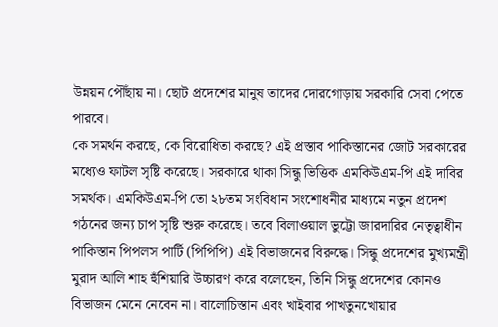উন্নয়ন পৌঁছায় না। ছোট প্রদেশের মানুষ তাদের দোরগোড়ায় সরকারি সেবা পেতে পারবে।
কে সমর্থন করছে, কে বিরোধিতা করছে? এই প্রস্তাব পাকিস্তানের জোট সরকারের মধ্যেও ফাটল সৃষ্টি করেছে। সরকারে থাকা সিন্ধু ভিত্তিক এমকিউএম-পি এই দাবির সমর্থক। এমকিউএম-পি তো ২৮তম সংবিধান সংশোধনীর মাধ্যমে নতুন প্রদেশ গঠনের জন্য চাপ সৃষ্টি শুরু করেছে। তবে বিলাওয়াল ভুট্টো জারদারির নেতৃত্বাধীন পাকিস্তান পিপলস পার্টি (পিপিপি) এই বিভাজনের বিরুদ্ধে। সিন্ধু প্রদেশের মুখ্যমন্ত্রী মুরাদ আলি শাহ হুঁশিয়ারি উচ্চারণ করে বলেছেন, তিনি সিন্ধু প্রদেশের কোনও বিভাজন মেনে নেবেন না। বালোচিস্তান এবং খাইবার পাখতুনখোয়ার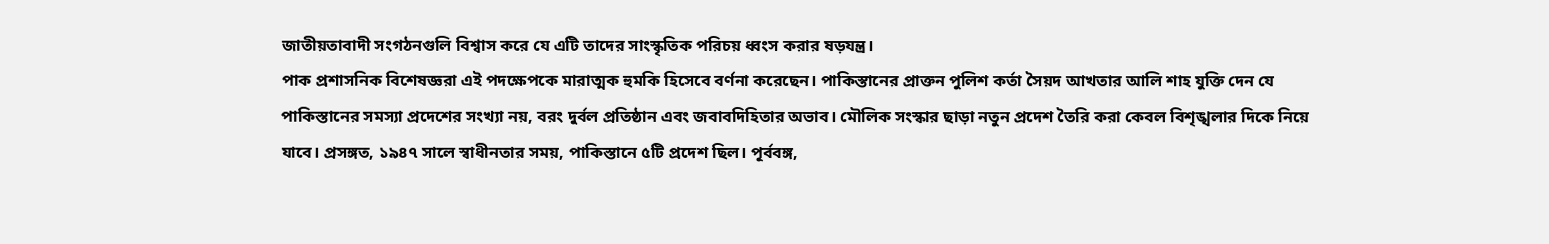জাতীয়তাবাদী সংগঠনগুলি বিশ্বাস করে যে এটি তাদের সাংস্কৃতিক পরিচয় ধ্বংস করার ষড়যন্ত্র।
পাক প্রশাসনিক বিশেষজ্ঞরা এই পদক্ষেপকে মারাত্মক হুমকি হিসেবে বর্ণনা করেছেন। পাকিস্তানের প্রাক্তন পুলিশ কর্তা সৈয়দ আখতার আলি শাহ যুক্তি দেন যে পাকিস্তানের সমস্যা প্রদেশের সংখ্যা নয়, বরং দুর্বল প্রতিষ্ঠান এবং জবাবদিহিতার অভাব। মৌলিক সংস্কার ছাড়া নতুন প্রদেশ তৈরি করা কেবল বিশৃঙ্খলার দিকে নিয়ে যাবে। প্রসঙ্গত, ১৯৪৭ সালে স্বাধীনতার সময়, পাকিস্তানে ৫টি প্রদেশ ছিল। পূর্ববঙ্গ,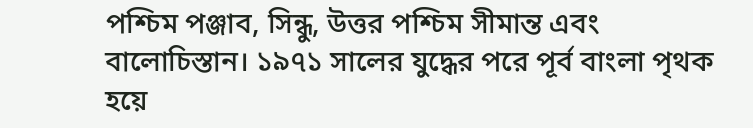পশ্চিম পঞ্জাব, সিন্ধু, উত্তর পশ্চিম সীমান্ত এবং বালোচিস্তান। ১৯৭১ সালের যুদ্ধের পরে পূর্ব বাংলা পৃথক হয়ে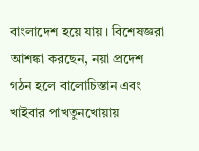বাংলাদেশ হয়ে যায়। বিশেষজ্ঞরা আশঙ্কা করছেন, নয়া প্রদেশ গঠন হলে বালোচিস্তান এবং খাইবার পাখতুনখোয়ায়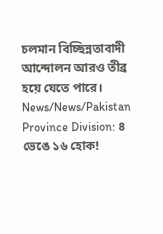চলমান বিচ্ছিন্নতাবাদী আন্দোলন আরও তীব্র হয়ে যেতে পারে।
News/News/Pakistan Province Division: ৪ ভেঙে ১৬ হোক!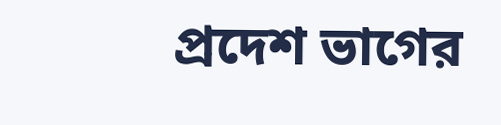প্রদেশ ভাগের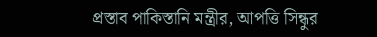প্রস্তাব পাকিস্তানি মন্ত্রীর, আপত্তি সিন্ধুর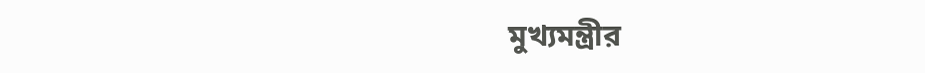মুখ্যমন্ত্রীর